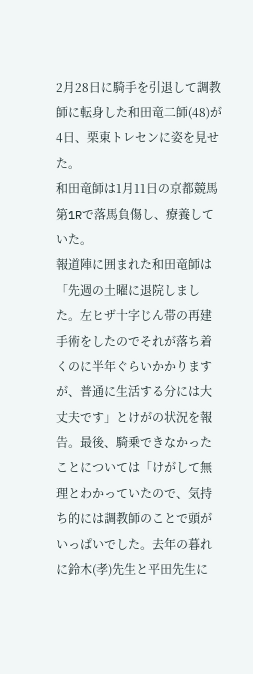2月28日に騎手を引退して調教師に転身した和田竜二師(48)が4日、栗東トレセンに姿を見せた。
和田竜師は1月11日の京都競馬第1Rで落馬負傷し、療養していた。
報道陣に囲まれた和田竜師は「先週の土曜に退院しました。左ヒザ十字じん帯の再建手術をしたのでそれが落ち着くのに半年ぐらいかかりますが、普通に生活する分には大丈夫です」とけがの状況を報告。最後、騎乗できなかったことについては「けがして無理とわかっていたので、気持ち的には調教師のことで頭がいっぱいでした。去年の暮れに鈴木(孝)先生と平田先生に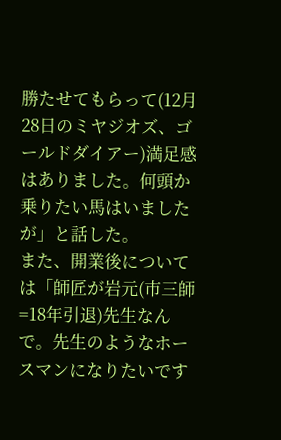勝たせてもらって(12月28日のミヤジオズ、ゴールドダイアー)満足感はありました。何頭か乗りたい馬はいましたが」と話した。
また、開業後については「師匠が岩元(市三師=18年引退)先生なんで。先生のようなホースマンになりたいです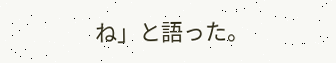ね」と語った。